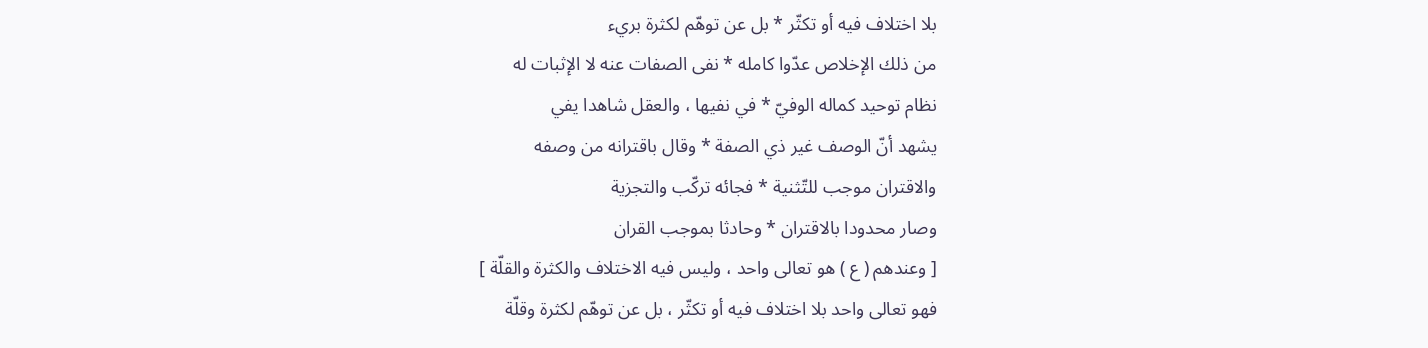بلا اختلاف فيه أو تكثّر * بل عن توهّم لكثرة بريء
من ذلك الإخلاص عدّوا كامله * نفى الصفات عنه لا الإثبات له
نظام توحيد كماله الوفيّ * في نفيها ، والعقل شاهدا يفي
يشهد أنّ الوصف غير ذي الصفة * وقال باقترانه من وصفه
والاقتران موجب للتّثنية * فجائه تركّب والتجزية
وصار محدودا بالاقتران * وحادثا بموجب القران
[ وعندهم ( ع ) هو تعالى واحد ، وليس فيه الاختلاف والكثرة والقلّة ]
فهو تعالى واحد بلا اختلاف فيه أو تكثّر ، بل عن توهّم لكثرة وقلّة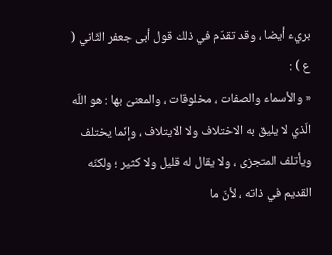بريء أيضا ، وقد تقدّم في ذلك قول أبى جعفر الثّاني ( ع ) :
« والأسماء والصفات ، مخلوقات ، والمعنىّ بها : هو اللّه الّذي لا يليق به الاختلاف ولا الايتلاف ، وإنّما يختلف ويأتلف المتجزى ، ولا يقال له قليل ولا كثير ؛ ولكنّه القديم في ذاته ، لأنّ ما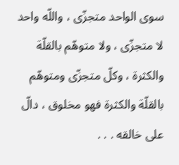سوى الواحد متجزّى ، واللّه واحد لا متجزّى ، ولا متوهّم بالقلّة والكثرة ، وكلّ متجزّى ومتوهّم بالقلّة والكثرة فهو مخلوق ، دالّ على خالقه . . .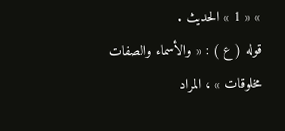» « 1 » الحديث .
قوله ( ع ) : « والأسماء والصفات مخلوقات » ، المراد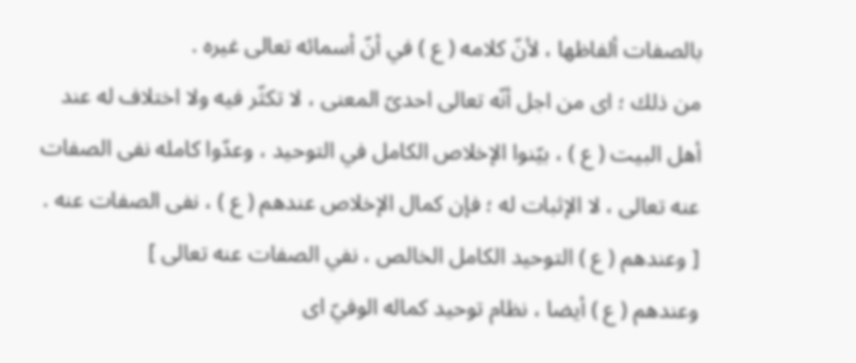بالصفات ألفاظها ، لأنّ كلامه ( ع ) في أنّ أسمائه تعالى غيره .
من ذلك ؛ اى من اجل أنّه تعالى احدىّ المعنى ، لا تكثّر فيه ولا اختلاف له عند أهل البيت ( ع ) ، بيّنوا الإخلاص الكامل في التوحيد ، وعدّوا كامله نفى الصفات عنه تعالى ، لا الإثبات له ؛ فإن كمال الإخلاص عندهم ( ع ) ، نفى الصفات عنه .
[ وعندهم ( ع ) التوحيد الكامل الخالص ، نفي الصفات عنه تعالى ]
وعندهم ( ع ) أيضا ، نظام توحيد كماله الوفيّ اى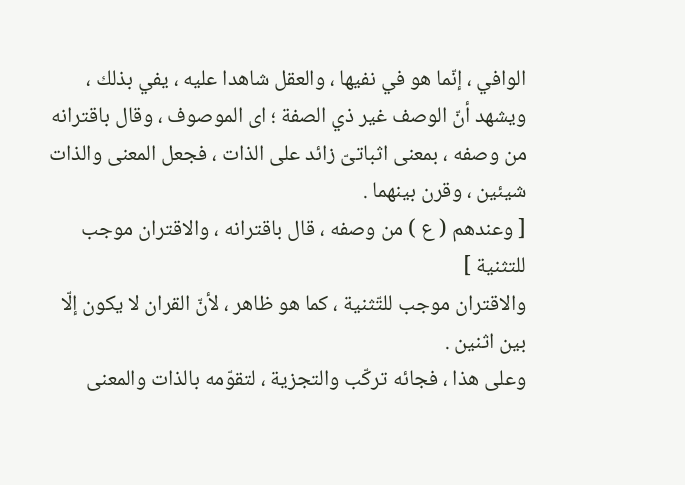الوافي ، إنّما هو في نفيها ، والعقل شاهدا عليه ، يفي بذلك ، ويشهد أنّ الوصف غير ذي الصفة ؛ اى الموصوف ، وقال باقترانه من وصفه ، بمعنى اثباتىّ زائد على الذات ، فجعل المعنى والذات شيئين ، وقرن بينهما .
[ وعندهم ( ع ) من وصفه ، قال باقترانه ، والاقتران موجب للتثنية ]
والاقتران موجب للتّثنية ، كما هو ظاهر ، لأنّ القران لا يكون إلّا بين اثنين .
وعلى هذا ، فجائه تركّب والتجزية ، لتقوّمه بالذات والمعنى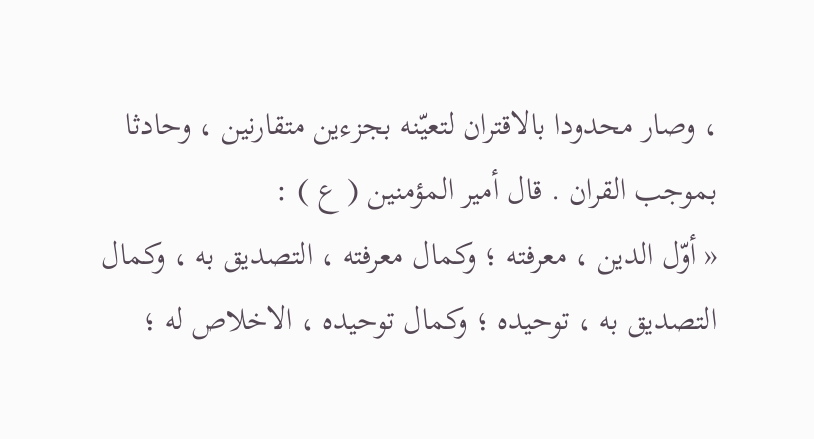، وصار محدودا بالاقتران لتعيّنه بجزءين متقارنين ، وحادثا بموجب القران . قال أمير المؤمنين ( ع ) :
« أوّل الدين ، معرفته ؛ وكمال معرفته ، التصديق به ، وكمال التصديق به ، توحيده ؛ وكمال توحيده ، الاخلاص له ؛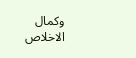وكمال الاخلاص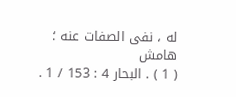له ، نفى الصفات عنه ؛
هامش
( 1 ) . البحار 4 : 153 / 1 .